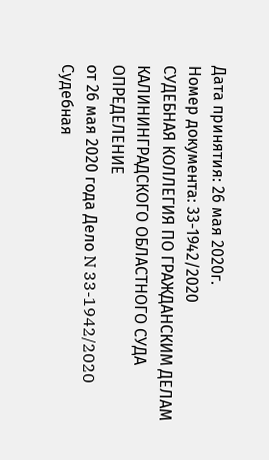Дата принятия: 26 мая 2020г.
Номер документа: 33-1942/2020
СУДЕБНАЯ КОЛЛЕГИЯ ПО ГРАЖДАНСКИМ ДЕЛАМ КАЛИНИНГРАДСКОГО ОБЛАСТНОГО СУДА
ОПРЕДЕЛЕНИЕ
от 26 мая 2020 года Дело N 33-1942/2020
Судебная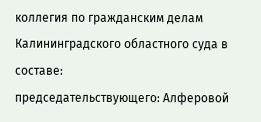коллегия по гражданским делам Калининградского областного суда в составе:
председательствующего: Алферовой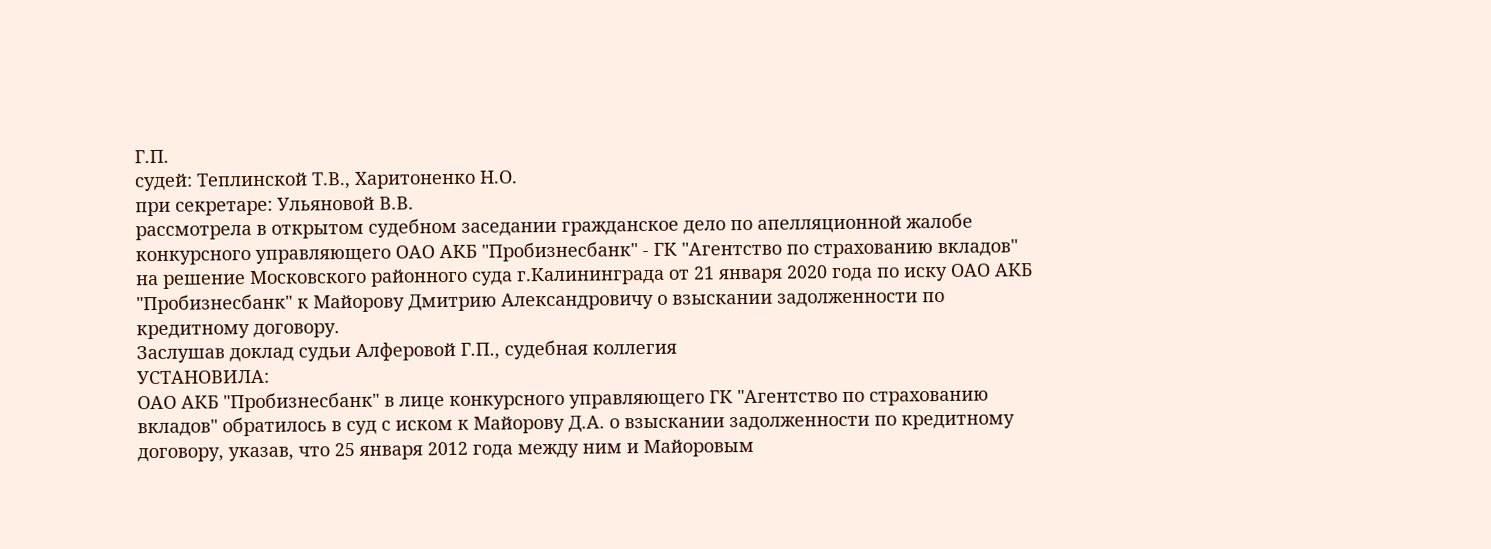Г.П.
судей: Теплинской Т.В., Харитоненко Н.О.
при секретаре: Ульяновой В.В.
рассмотрела в открытом судебном заседании гражданское дело по апелляционной жалобе конкурсного управляющего ОАО АКБ "Пробизнесбанк" - ГК "Агентство по страхованию вкладов" на решение Московского районного суда г.Калининграда от 21 января 2020 года по иску ОАО АКБ "Пробизнесбанк" к Майорову Дмитрию Александровичу о взыскании задолженности по кредитному договору.
Заслушав доклад судьи Алферовой Г.П., судебная коллегия
УСТАНОВИЛА:
ОАО АКБ "Пробизнесбанк" в лице конкурсного управляющего ГК "Агентство по страхованию вкладов" обратилось в суд с иском к Майорову Д.А. о взыскании задолженности по кредитному договору, указав, что 25 января 2012 года между ним и Майоровым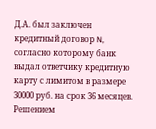Д.А. был заключен кредитный договор N, согласно которому банк выдал ответчику кредитную карту с лимитом в размере 30000 руб. на срок 36 месяцев.
Решением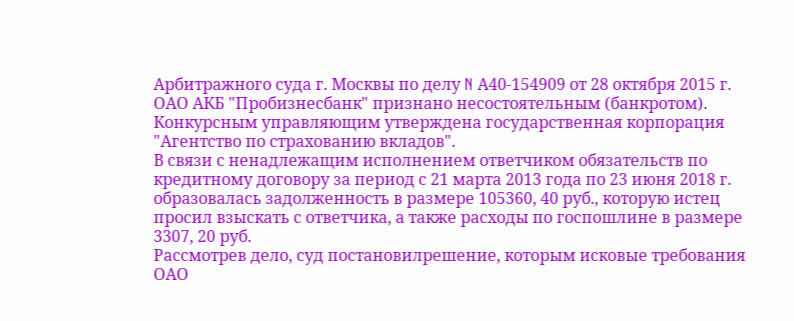Арбитражного суда г. Москвы по делу N А40-154909 от 28 октября 2015 г. ОАО АКБ "Пробизнесбанк" признано несостоятельным (банкротом). Конкурсным управляющим утверждена государственная корпорация "Агентство по страхованию вкладов".
В связи с ненадлежащим исполнением ответчиком обязательств по кредитному договору за период с 21 марта 2013 года по 23 июня 2018 г. образовалась задолженность в размере 105360, 40 руб., которую истец просил взыскать с ответчика, а также расходы по госпошлине в размере 3307, 20 руб.
Рассмотрев дело, суд постановилрешение, которым исковые требования ОАО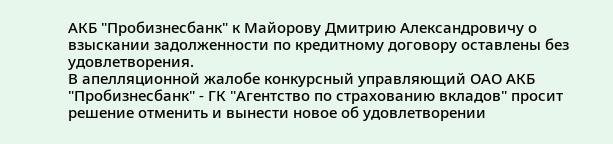АКБ "Пробизнесбанк" к Майорову Дмитрию Александровичу о взыскании задолженности по кредитному договору оставлены без удовлетворения.
В апелляционной жалобе конкурсный управляющий ОАО АКБ "Пробизнесбанк" - ГК "Агентство по страхованию вкладов" просит решение отменить и вынести новое об удовлетворении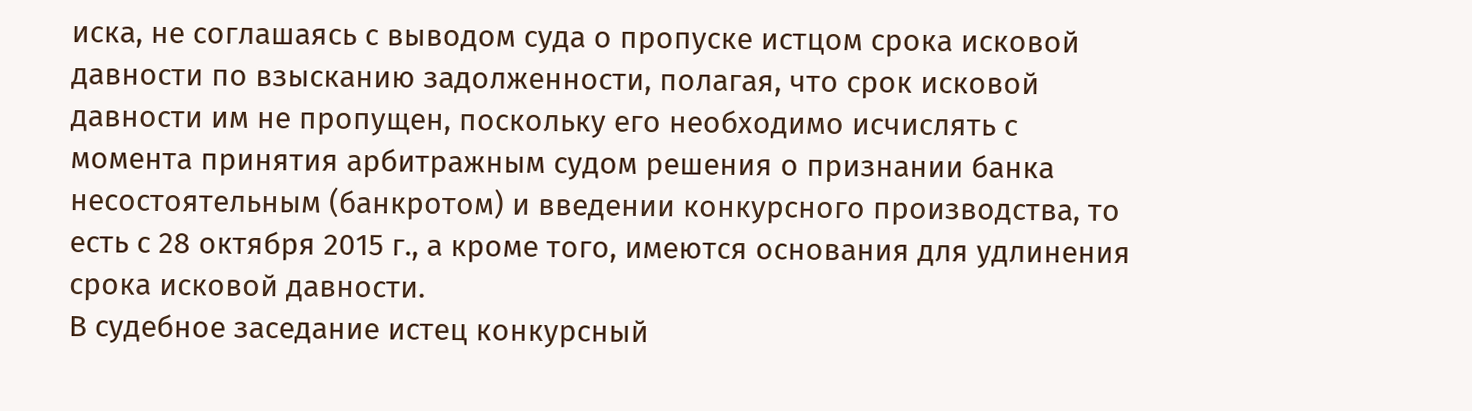иска, не соглашаясь с выводом суда о пропуске истцом срока исковой давности по взысканию задолженности, полагая, что срок исковой давности им не пропущен, поскольку его необходимо исчислять с момента принятия арбитражным судом решения о признании банка несостоятельным (банкротом) и введении конкурсного производства, то есть с 28 октября 2015 г., а кроме того, имеются основания для удлинения срока исковой давности.
В судебное заседание истец конкурсный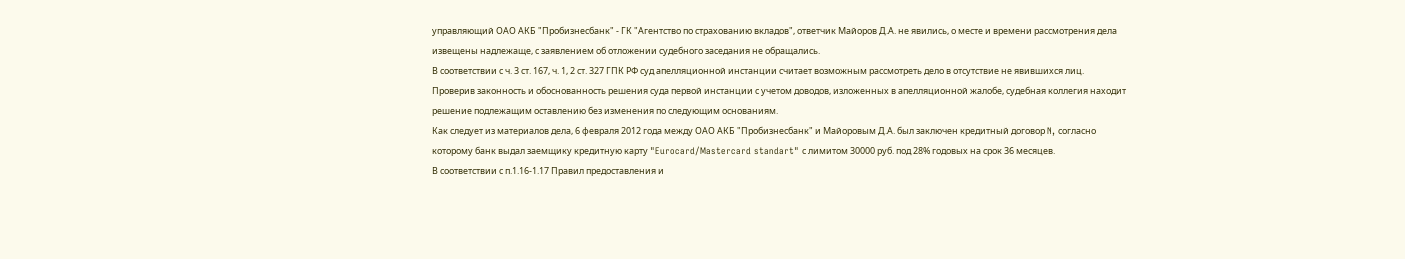управляющий ОАО АКБ "Пробизнесбанк" - ГК "Агентство по страхованию вкладов", ответчик Майоров Д.А. не явились, о месте и времени рассмотрения дела извещены надлежаще, с заявлением об отложении судебного заседания не обращались.
В соответствии с ч. 3 ст. 167, ч. 1, 2 ст. 327 ГПК РФ суд апелляционной инстанции считает возможным рассмотреть дело в отсутствие не явившихся лиц.
Проверив законность и обоснованность решения суда первой инстанции с учетом доводов, изложенных в апелляционной жалобе, судебная коллегия находит решение подлежащим оставлению без изменения по следующим основаниям.
Как следует из материалов дела, 6 февраля 2012 года между ОАО АКБ "Пробизнесбанк" и Майоровым Д.А. был заключен кредитный договор N, согласно которому банк выдал заемщику кредитную карту "Eurocard/Mastercard standart" с лимитом 30000 руб. под 28% годовых на срок 36 месяцев.
В соответствии с п.1.16-1.17 Правил предоставления и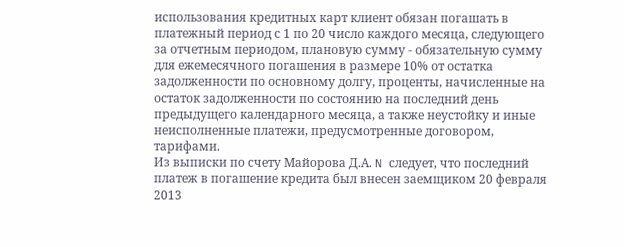использования кредитных карт клиент обязан погашать в платежный период с 1 по 20 число каждого месяца, следующего за отчетным периодом, плановую сумму - обязательную сумму для ежемесячного погашения в размере 10% от остатка задолженности по основному долгу, проценты, начисленные на остаток задолженности по состоянию на последний день предыдущего календарного месяца, а также неустойку и иные неисполненные платежи, предусмотренные договором, тарифами.
Из выписки по счету Майорова Д.А. N следует, что последний платеж в погашение кредита был внесен заемщиком 20 февраля 2013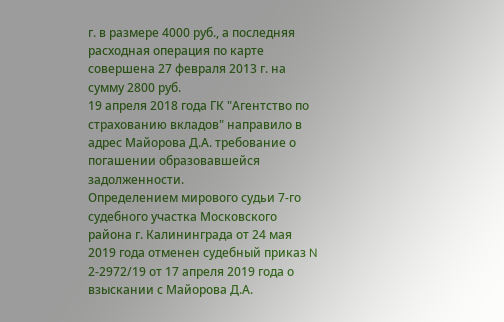г. в размере 4000 руб., а последняя расходная операция по карте совершена 27 февраля 2013 г. на сумму 2800 руб.
19 апреля 2018 года ГК "Агентство по страхованию вкладов" направило в адрес Майорова Д.А. требование о погашении образовавшейся задолженности.
Определением мирового судьи 7-го судебного участка Московского района г. Калининграда от 24 мая 2019 года отменен судебный приказ N 2-2972/19 от 17 апреля 2019 года о взыскании с Майорова Д.А.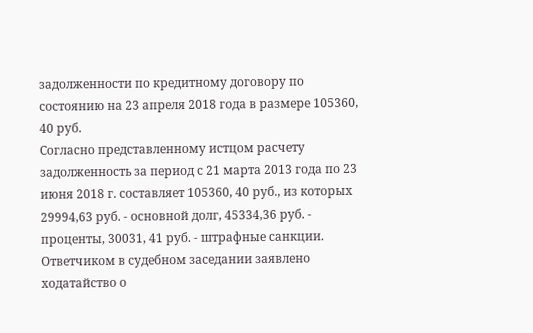задолженности по кредитному договору по состоянию на 23 апреля 2018 года в размере 105360, 40 руб.
Согласно представленному истцом расчету задолженность за период с 21 марта 2013 года по 23 июня 2018 г. составляет 105360, 40 руб., из которых 29994,63 руб. - основной долг, 45334,36 руб. - проценты, 30031, 41 руб. - штрафные санкции.
Ответчиком в судебном заседании заявлено ходатайство о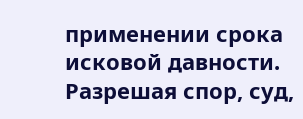применении срока исковой давности.
Разрешая спор, суд,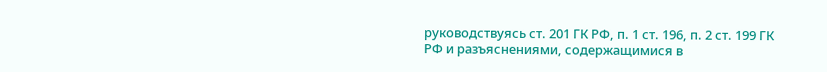руководствуясь ст. 201 ГК РФ, п. 1 ст. 196, п. 2 ст. 199 ГК РФ и разъяснениями, содержащимися в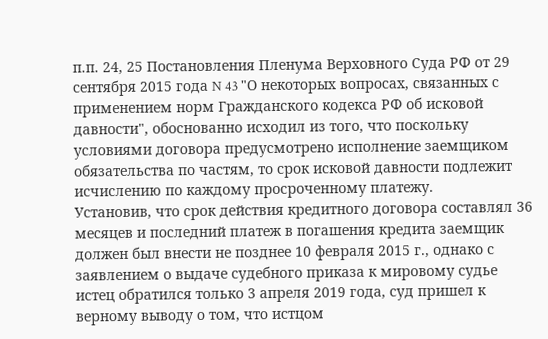п.п. 24, 25 Постановления Пленума Верховного Суда РФ от 29 сентября 2015 года N 43 "О некоторых вопросах, связанных с применением норм Гражданского кодекса РФ об исковой давности", обоснованно исходил из того, что поскольку условиями договора предусмотрено исполнение заемщиком обязательства по частям, то срок исковой давности подлежит исчислению по каждому просроченному платежу.
Установив, что срок действия кредитного договора составлял 36 месяцев и последний платеж в погашения кредита заемщик должен был внести не позднее 10 февраля 2015 г., однако с заявлением о выдаче судебного приказа к мировому судье истец обратился только 3 апреля 2019 года, суд пришел к верному выводу о том, что истцом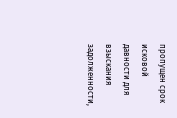пропущен срок исковой давности для взыскания задолженности,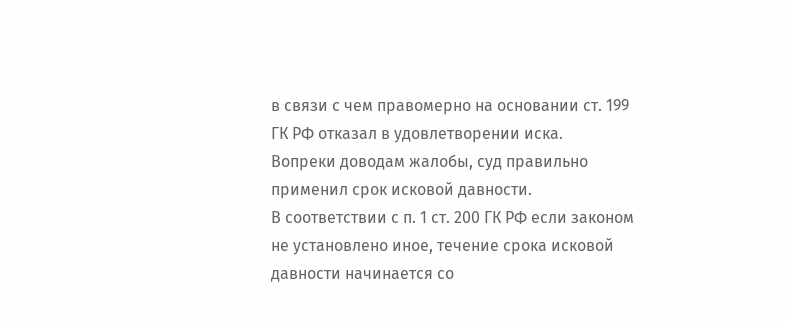в связи с чем правомерно на основании ст. 199 ГК РФ отказал в удовлетворении иска.
Вопреки доводам жалобы, суд правильно применил срок исковой давности.
В соответствии с п. 1 ст. 200 ГК РФ если законом не установлено иное, течение срока исковой давности начинается со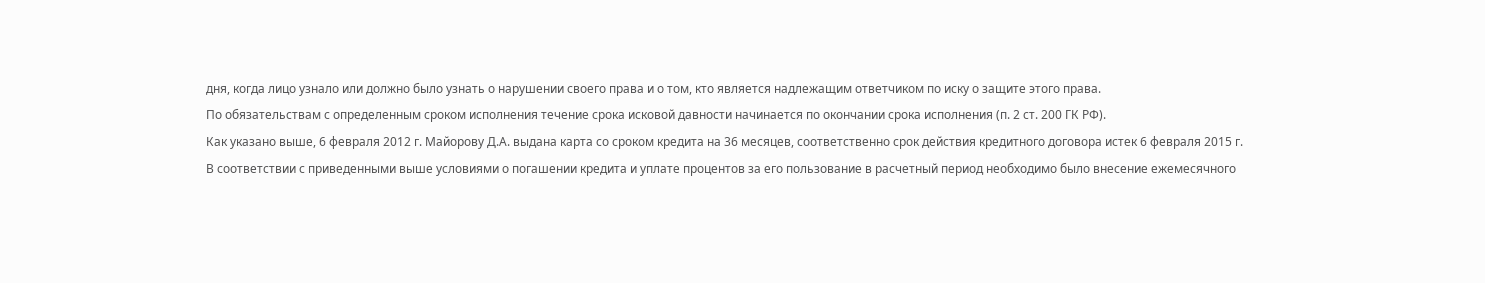дня, когда лицо узнало или должно было узнать о нарушении своего права и о том, кто является надлежащим ответчиком по иску о защите этого права.
По обязательствам с определенным сроком исполнения течение срока исковой давности начинается по окончании срока исполнения (п. 2 ст. 200 ГК РФ).
Как указано выше, 6 февраля 2012 г. Майорову Д.А. выдана карта со сроком кредита на 36 месяцев, соответственно срок действия кредитного договора истек 6 февраля 2015 г.
В соответствии с приведенными выше условиями о погашении кредита и уплате процентов за его пользование в расчетный период необходимо было внесение ежемесячного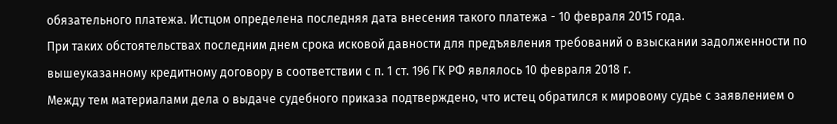обязательного платежа. Истцом определена последняя дата внесения такого платежа - 10 февраля 2015 года.
При таких обстоятельствах последним днем срока исковой давности для предъявления требований о взыскании задолженности по вышеуказанному кредитному договору в соответствии с п. 1 ст. 196 ГК РФ являлось 10 февраля 2018 г.
Между тем материалами дела о выдаче судебного приказа подтверждено, что истец обратился к мировому судье с заявлением о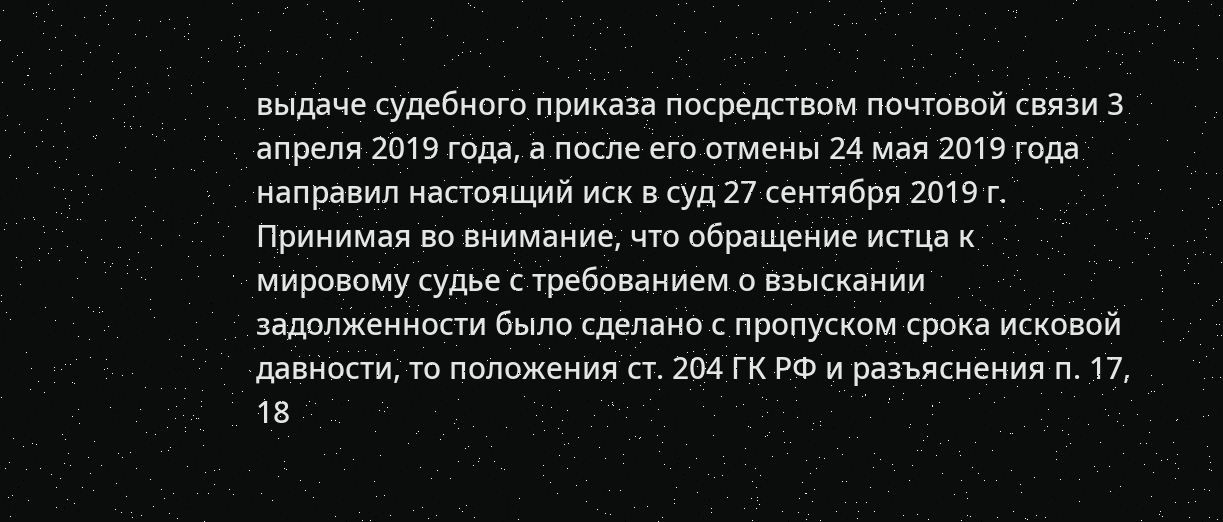выдаче судебного приказа посредством почтовой связи 3 апреля 2019 года, а после его отмены 24 мая 2019 года направил настоящий иск в суд 27 сентября 2019 г.
Принимая во внимание, что обращение истца к мировому судье с требованием о взыскании задолженности было сделано с пропуском срока исковой давности, то положения ст. 204 ГК РФ и разъяснения п. 17, 18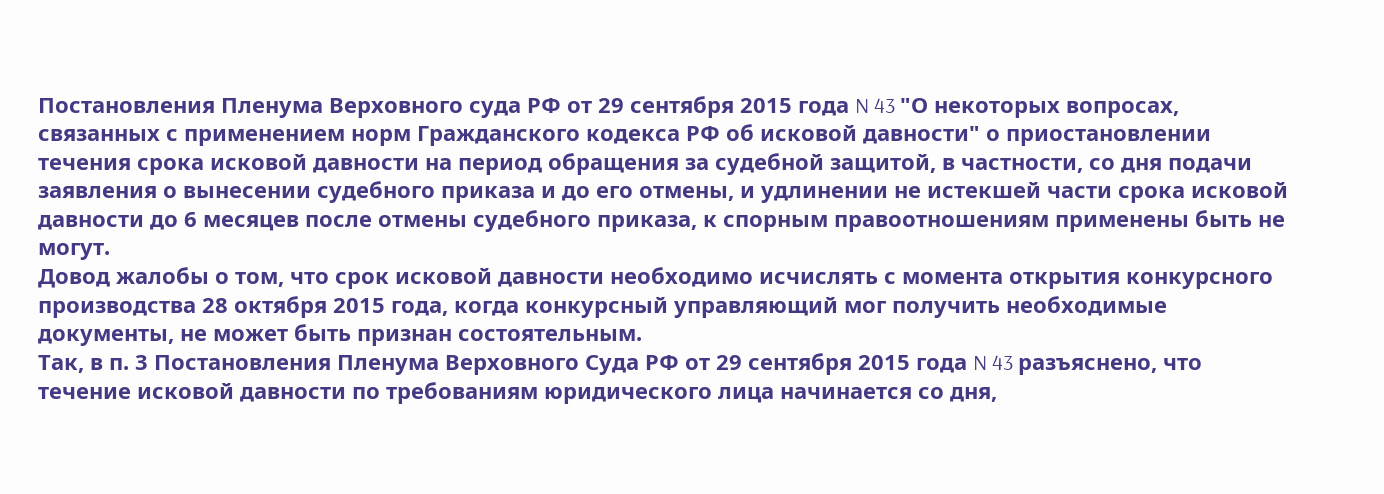Постановления Пленума Верховного суда РФ от 29 сентября 2015 года N 43 "О некоторых вопросах, связанных с применением норм Гражданского кодекса РФ об исковой давности" о приостановлении течения срока исковой давности на период обращения за судебной защитой, в частности, со дня подачи заявления о вынесении судебного приказа и до его отмены, и удлинении не истекшей части срока исковой давности до 6 месяцев после отмены судебного приказа, к спорным правоотношениям применены быть не могут.
Довод жалобы о том, что срок исковой давности необходимо исчислять с момента открытия конкурсного производства 28 октября 2015 года, когда конкурсный управляющий мог получить необходимые документы, не может быть признан состоятельным.
Так, в п. 3 Постановления Пленума Верховного Суда РФ от 29 сентября 2015 года N 43 разъяснено, что течение исковой давности по требованиям юридического лица начинается со дня,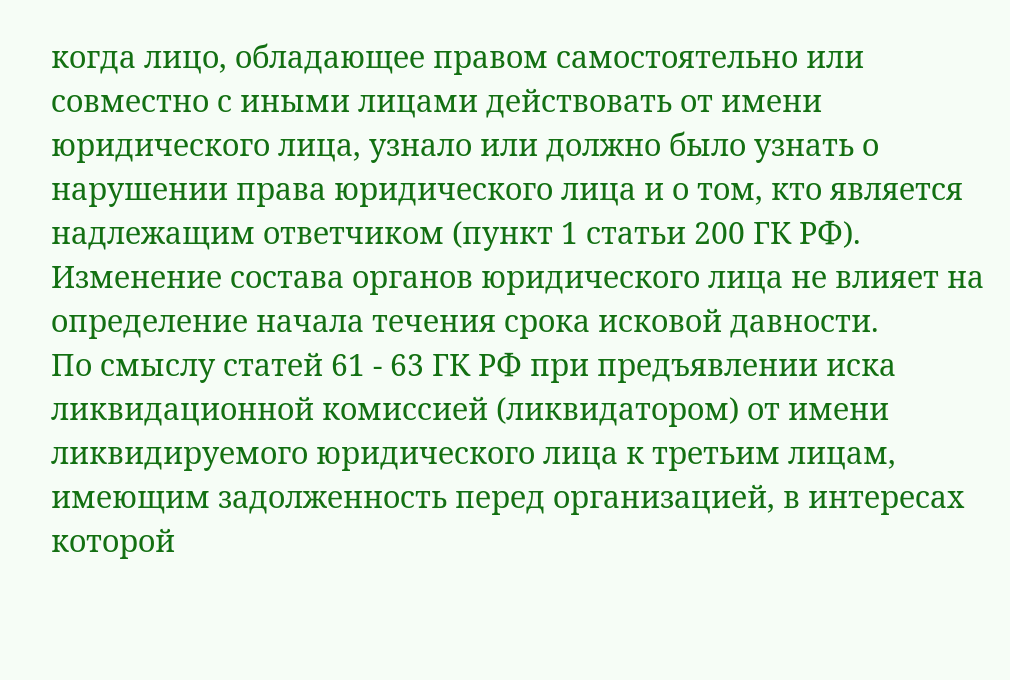когда лицо, обладающее правом самостоятельно или совместно с иными лицами действовать от имени юридического лица, узнало или должно было узнать о нарушении права юридического лица и о том, кто является надлежащим ответчиком (пункт 1 статьи 200 ГК РФ). Изменение состава органов юридического лица не влияет на определение начала течения срока исковой давности.
По смыслу статей 61 - 63 ГК РФ при предъявлении иска ликвидационной комиссией (ликвидатором) от имени ликвидируемого юридического лица к третьим лицам, имеющим задолженность перед организацией, в интересах которой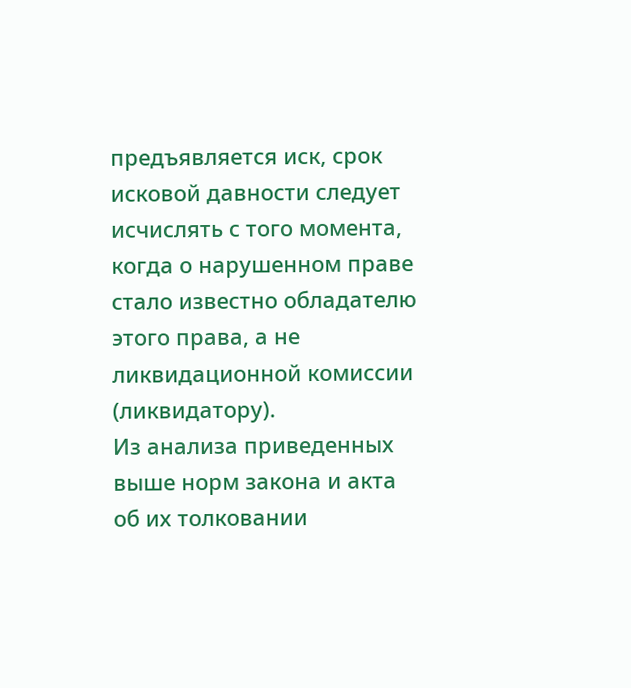предъявляется иск, срок исковой давности следует исчислять с того момента, когда о нарушенном праве стало известно обладателю этого права, а не ликвидационной комиссии (ликвидатору).
Из анализа приведенных выше норм закона и акта об их толковании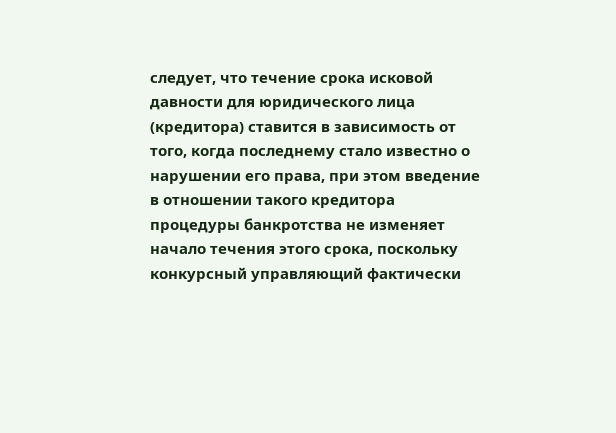следует, что течение срока исковой давности для юридического лица (кредитора) ставится в зависимость от того, когда последнему стало известно о нарушении его права, при этом введение в отношении такого кредитора процедуры банкротства не изменяет начало течения этого срока, поскольку конкурсный управляющий фактически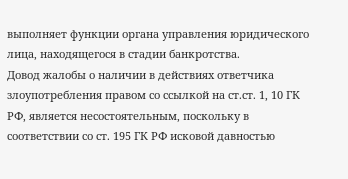выполняет функции органа управления юридического лица, находящегося в стадии банкротства.
Довод жалобы о наличии в действиях ответчика злоупотребления правом со ссылкой на ст.ст. 1, 10 ГК РФ, является несостоятельным, поскольку в соответствии со ст. 195 ГК РФ исковой давностью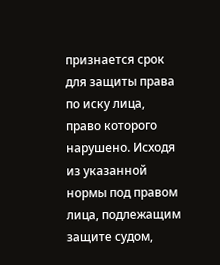признается срок для защиты права по иску лица, право которого нарушено. Исходя из указанной нормы под правом лица, подлежащим защите судом,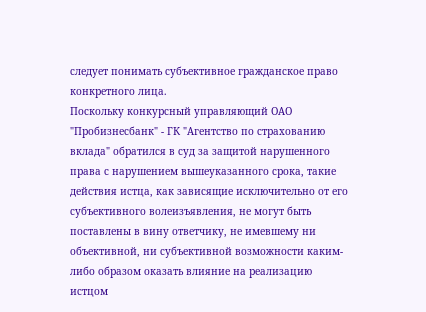следует понимать субъективное гражданское право конкретного лица.
Поскольку конкурсный управляющий ОАО "Пробизнесбанк" - ГК "Агентство по страхованию вклада" обратился в суд за защитой нарушенного права с нарушением вышеуказанного срока, такие действия истца, как зависящие исключительно от его субъективного волеизъявления, не могут быть поставлены в вину ответчику, не имевшему ни объективной, ни субъективной возможности каким-либо образом оказать влияние на реализацию истцом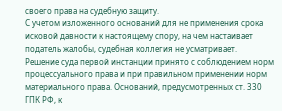своего права на судебную защиту.
С учетом изложенного оснований для не применения срока исковой давности к настоящему спору, на чем настаивает податель жалобы, судебная коллегия не усматривает.
Решение суда первой инстанции принято с соблюдением норм процессуального права и при правильном применении норм материального права. Оснований, предусмотренных ст. 330 ГПК РФ, к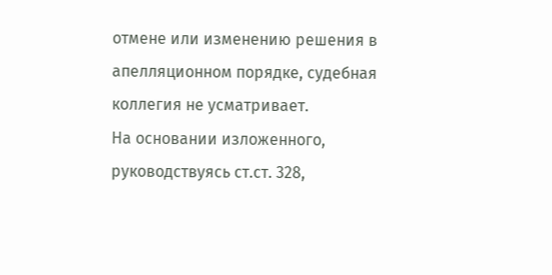отмене или изменению решения в апелляционном порядке, судебная коллегия не усматривает.
На основании изложенного, руководствуясь ст.ст. 328,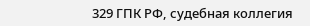329 ГПК РФ, судебная коллегия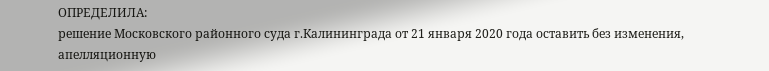ОПРЕДЕЛИЛА:
решение Московского районного суда г.Калининграда от 21 января 2020 года оставить без изменения, апелляционную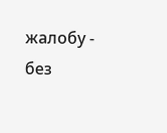жалобу - без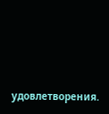удовлетворения.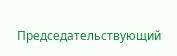Председательствующий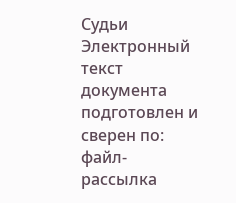Судьи
Электронный текст документа
подготовлен и сверен по:
файл-рассылка